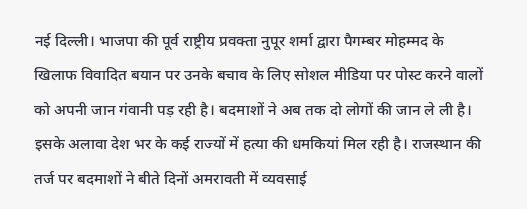नई दिल्ली। भाजपा की पूर्व राष्ट्रीय प्रवक्ता नुपूर शर्मा द्वारा पैगम्बर मोहम्मद के खिलाफ विवादित बयान पर उनके बचाव के लिए सोशल मीडिया पर पोस्ट करने वालों को अपनी जान गंवानी पड़ रही है। बदमाशों ने अब तक दो लोगों की जान ले ली है। इसके अलावा देश भर के कई राज्यों में हत्या की धमकियां मिल रही है। राजस्थान की तर्ज पर बदमाशों ने बीते दिनों अमरावती में व्यवसाई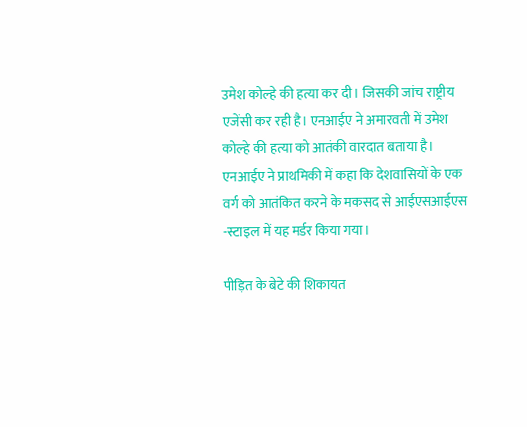उमेश कोल्हे की हत्या कर दी। जिसकी जांच राष्ट्रीय एजेंसी कर रही है। एनआईए ने अमारवती में उमेश कोल्हे की हत्या को आतंकी वारदात बताया है। एनआईए ने प्राथमिकी में कहा कि देशवासियों के एक वर्ग को आतंकित करने के मकसद से आईएसआईएस -स्टाइल में यह मर्डर किया गया।

पीड़ित के बेटे की शिकायत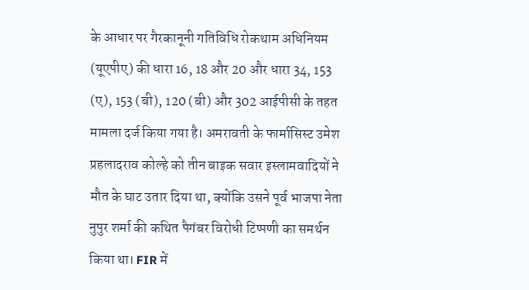के आधार पर गैरकानूनी गतिविधि रोकथाम अधिनियम (यूएपीए) की धारा 16, 18 और 20 और धारा 34, 153 (ए), 153 (बी), 120 (बी) और 302 आईपीसी के तहत मामला दर्ज किया गया है। अमरावती के फार्मासिस्ट उमेश प्रहलादराव कोल्हे को तीन बाइक सवार इस्लामवादियों ने मौत के घाट उतार दिया था, क्योंकि उसने पूर्व भाजपा नेता नुपुर शर्मा की कथित पैगंबर विरोधी टिप्पणी का समर्थन किया था। FIR में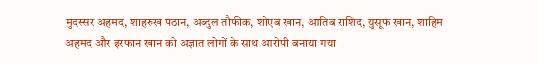मुदस्सर अहमद, शाहरुख पठान, अब्दुल तौफीक, शोएब खान, आतिब राशिद, युसूफ खान, शाहिम अहमद और इरफान खान को अज्ञात लोगों के साथ आरोपी बनाया गया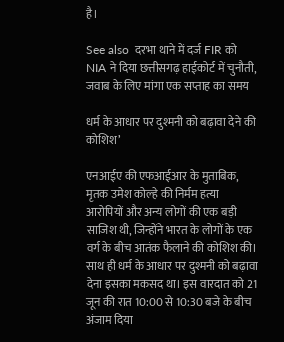है।

See also  दरभा थाने में दर्ज FIR को NIA ने दिया छत्तीसगढ़ हाईकोर्ट में चुनौती, जवाब के लिए मांगा एक सप्ताह का समय

धर्म के आधार पर दुश्मनी को बढ़ावा देने की कोशिश’

एनआईए की एफआईआर के मुताबिक, मृतक उमेश कोल्हे की निर्मम हत्या आरोपियों और अन्य लोगों की एक बड़ी साजिश थी, जिन्होंने भारत के लोगों के एक वर्ग के बीच आतंक फैलाने की कोशिश की। साथ ही धर्म के आधार पर दुश्मनी को बढ़ावा देना इसका मकसद था। इस वारदात को 21 जून की रात 10:00 से 10:30 बजे के बीच अंजाम दिया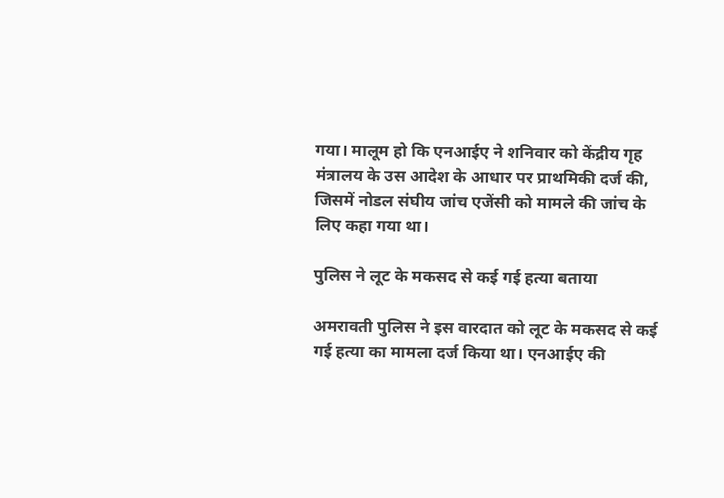गया। मालूम हो कि एनआईए ने शनिवार को केंद्रीय गृह मंत्रालय के उस आदेश के आधार पर प्राथमिकी दर्ज की, जिसमें नोडल संघीय जांच एजेंसी को मामले की जांच के लिए कहा गया था।

पुलिस ने लूट के मकसद से कई गई हत्या बताया

अमरावती पुलिस ने इस वारदात को लूट के मकसद से कई गई हत्या का मामला दर्ज किया था। एनआईए की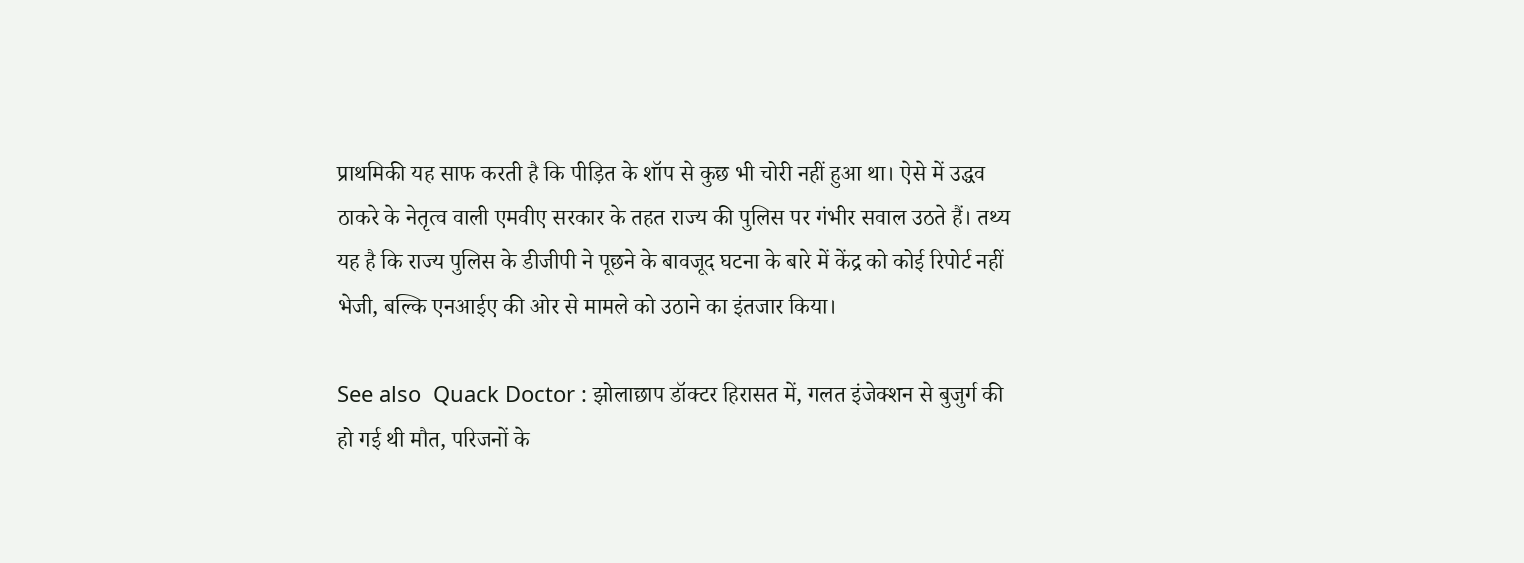प्राथमिकी यह साफ करती है कि पीड़ित के शॉप से कुछ भी चोरी नहीं हुआ था। ऐसे में उद्धव ठाकरे के नेतृत्व वाली एमवीए सरकार के तहत राज्य की पुलिस पर गंभीर सवाल उठते हैं। तथ्य यह है कि राज्य पुलिस के डीजीपी ने पूछने के बावजूद घटना के बारे में केंद्र को कोई रिपोर्ट नहीं भेजी, बल्कि एनआईए की ओर से मामले को उठाने का इंतजार किया।

See also  Quack Doctor : झोलाछाप डॉक्टर हिरासत में, गलत इंजेक्शन से बुजुर्ग की हो गई थी मौत, परिजनों के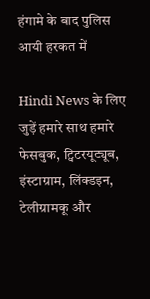हंगामे के बाद पुलिस आयी हरकत में

Hindi News के लिए जुड़ें हमारे साथ हमारे
फेसबुक, ट्विटरयूट्यूब, इंस्टाग्राम, लिंक्डइन, टेलीग्रामकू और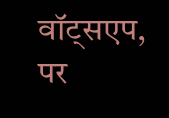वॉट्सएप, पर